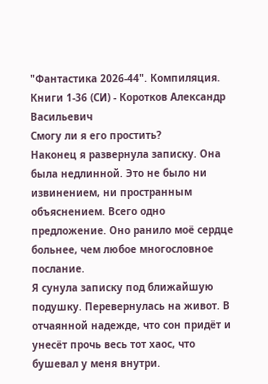"Фантастика 2026-44". Компиляция. Книги 1-36 (СИ) - Коротков Александр Васильевич
Смогу ли я его простить?
Наконец я развернула записку. Она была недлинной. Это не было ни извинением, ни пространным объяснением. Всего одно предложение. Оно ранило моё сердце больнее, чем любое многословное послание.
Я сунула записку под ближайшую подушку. Перевернулась на живот. В отчаянной надежде, что сон придёт и унесёт прочь весь тот хаос, что бушевал у меня внутри.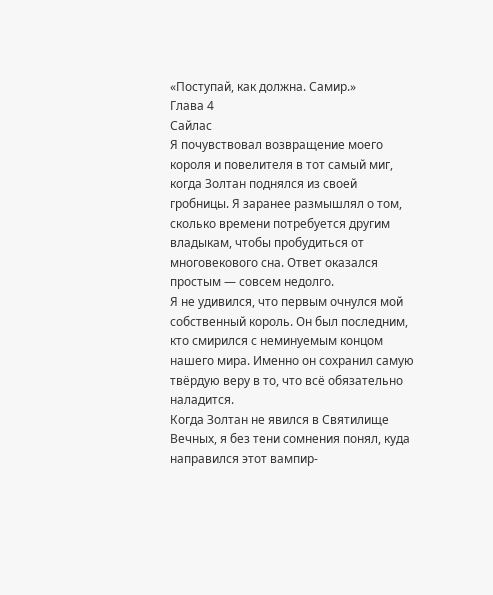«Поступай, как должна. Самир.»
Глава 4
Сайлас
Я почувствовал возвращение моего короля и повелителя в тот самый миг, когда Золтан поднялся из своей гробницы. Я заранее размышлял о том, сколько времени потребуется другим владыкам, чтобы пробудиться от многовекового сна. Ответ оказался простым — совсем недолго.
Я не удивился, что первым очнулся мой собственный король. Он был последним, кто смирился с неминуемым концом нашего мира. Именно он сохранил самую твёрдую веру в то, что всё обязательно наладится.
Когда Золтан не явился в Святилище Вечных, я без тени сомнения понял, куда направился этот вампир-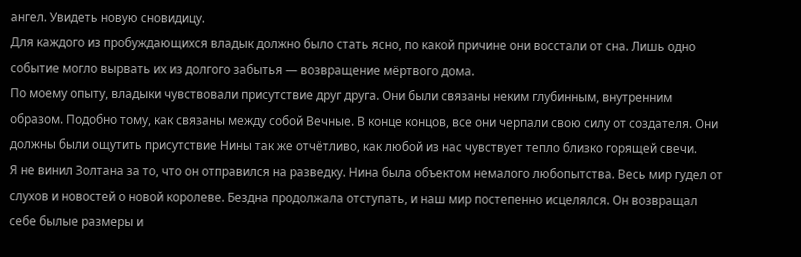ангел. Увидеть новую сновидицу.
Для каждого из пробуждающихся владык должно было стать ясно, по какой причине они восстали от сна. Лишь одно событие могло вырвать их из долгого забытья — возвращение мёртвого дома.
По моему опыту, владыки чувствовали присутствие друг друга. Они были связаны неким глубинным, внутренним образом. Подобно тому, как связаны между собой Вечные. В конце концов, все они черпали свою силу от создателя. Они должны были ощутить присутствие Нины так же отчётливо, как любой из нас чувствует тепло близко горящей свечи.
Я не винил Золтана за то, что он отправился на разведку. Нина была объектом немалого любопытства. Весь мир гудел от слухов и новостей о новой королеве. Бездна продолжала отступать, и наш мир постепенно исцелялся. Он возвращал себе былые размеры и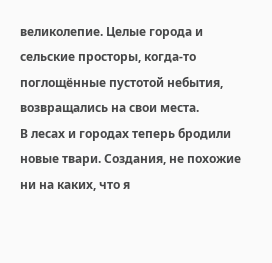великолепие. Целые города и сельские просторы, когда-то поглощённые пустотой небытия, возвращались на свои места.
В лесах и городах теперь бродили новые твари. Создания, не похожие ни на каких, что я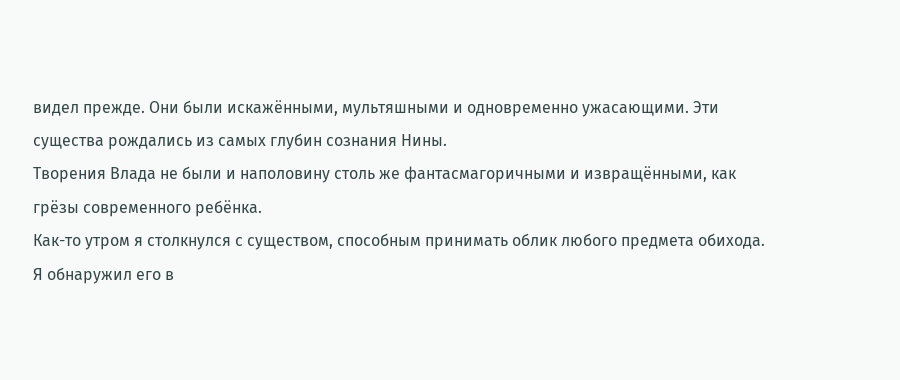видел прежде. Они были искажёнными, мультяшными и одновременно ужасающими. Эти существа рождались из самых глубин сознания Нины.
Творения Влада не были и наполовину столь же фантасмагоричными и извращёнными, как грёзы современного ребёнка.
Как-то утром я столкнулся с существом, способным принимать облик любого предмета обихода. Я обнаружил его в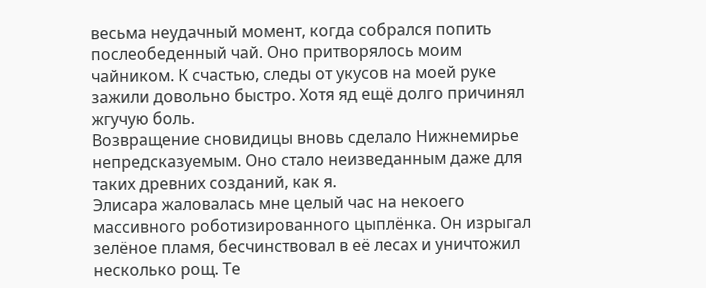весьма неудачный момент, когда собрался попить послеобеденный чай. Оно притворялось моим чайником. К счастью, следы от укусов на моей руке зажили довольно быстро. Хотя яд ещё долго причинял жгучую боль.
Возвращение сновидицы вновь сделало Нижнемирье непредсказуемым. Оно стало неизведанным даже для таких древних созданий, как я.
Элисара жаловалась мне целый час на некоего массивного роботизированного цыплёнка. Он изрыгал зелёное пламя, бесчинствовал в её лесах и уничтожил несколько рощ. Те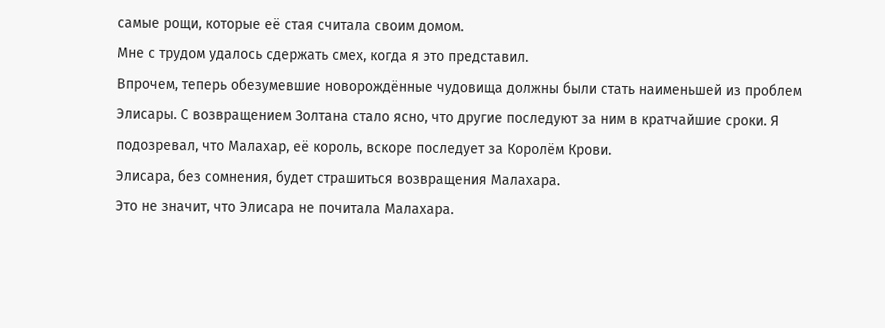самые рощи, которые её стая считала своим домом.
Мне с трудом удалось сдержать смех, когда я это представил.
Впрочем, теперь обезумевшие новорождённые чудовища должны были стать наименьшей из проблем Элисары. С возвращением Золтана стало ясно, что другие последуют за ним в кратчайшие сроки. Я подозревал, что Малахар, её король, вскоре последует за Королём Крови.
Элисара, без сомнения, будет страшиться возвращения Малахара.
Это не значит, что Элисара не почитала Малахара.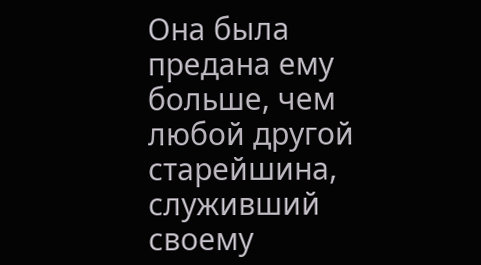Она была предана ему больше, чем любой другой старейшина, служивший своему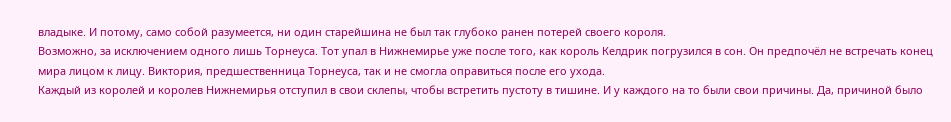владыке. И потому, само собой разумеется, ни один старейшина не был так глубоко ранен потерей своего короля.
Возможно, за исключением одного лишь Торнеуса. Тот упал в Нижнемирье уже после того, как король Келдрик погрузился в сон. Он предпочёл не встречать конец мира лицом к лицу. Виктория, предшественница Торнеуса, так и не смогла оправиться после его ухода.
Каждый из королей и королев Нижнемирья отступил в свои склепы, чтобы встретить пустоту в тишине. И у каждого на то были свои причины. Да, причиной было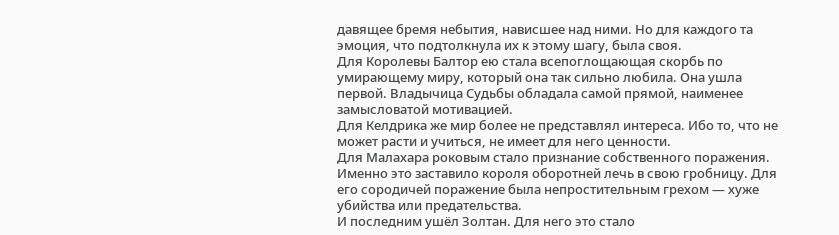давящее бремя небытия, нависшее над ними. Но для каждого та эмоция, что подтолкнула их к этому шагу, была своя.
Для Королевы Балтор ею стала всепоглощающая скорбь по умирающему миру, который она так сильно любила. Она ушла первой. Владычица Судьбы обладала самой прямой, наименее замысловатой мотивацией.
Для Келдрика же мир более не представлял интереса. Ибо то, что не может расти и учиться, не имеет для него ценности.
Для Малахара роковым стало признание собственного поражения. Именно это заставило короля оборотней лечь в свою гробницу. Для его сородичей поражение была непростительным грехом — хуже убийства или предательства.
И последним ушёл Золтан. Для него это стало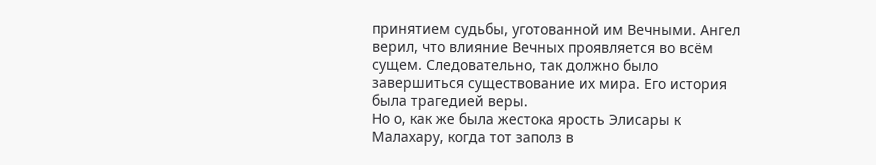принятием судьбы, уготованной им Вечными. Ангел верил, что влияние Вечных проявляется во всём сущем. Следовательно, так должно было завершиться существование их мира. Его история была трагедией веры.
Но о, как же была жестока ярость Элисары к Малахару, когда тот заполз в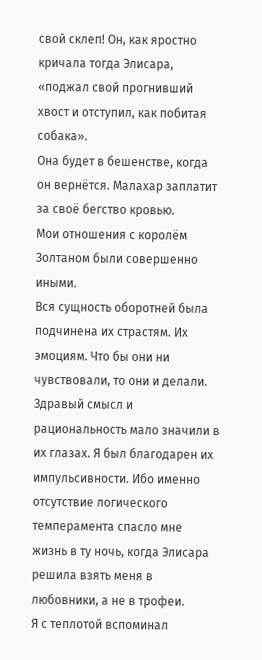свой склеп! Он, как яростно кричала тогда Элисара, «поджал свой прогнивший хвост и отступил, как побитая собака».
Она будет в бешенстве, когда он вернётся. Малахар заплатит за своё бегство кровью.
Мои отношения с королём Золтаном были совершенно иными.
Вся сущность оборотней была подчинена их страстям. Их эмоциям. Что бы они ни чувствовали, то они и делали. Здравый смысл и рациональность мало значили в их глазах. Я был благодарен их импульсивности. Ибо именно отсутствие логического темперамента спасло мне жизнь в ту ночь, когда Элисара решила взять меня в любовники, а не в трофеи.
Я с теплотой вспоминал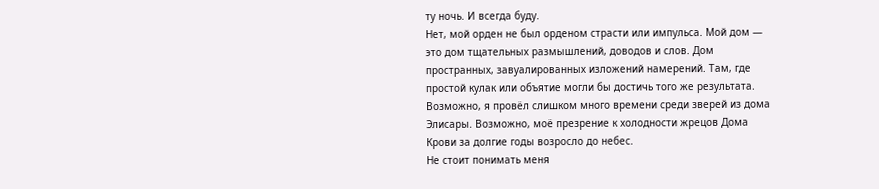ту ночь. И всегда буду.
Нет, мой орден не был орденом страсти или импульса. Мой дом — это дом тщательных размышлений, доводов и слов. Дом пространных, завуалированных изложений намерений. Там, где простой кулак или объятие могли бы достичь того же результата.
Возможно, я провёл слишком много времени среди зверей из дома Элисары. Возможно, моё презрение к холодности жрецов Дома Крови за долгие годы возросло до небес.
Не стоит понимать меня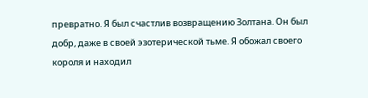превратно. Я был счастлив возвращению Золтана. Он был добр, даже в своей эзотерической тьме. Я обожал своего короля и находил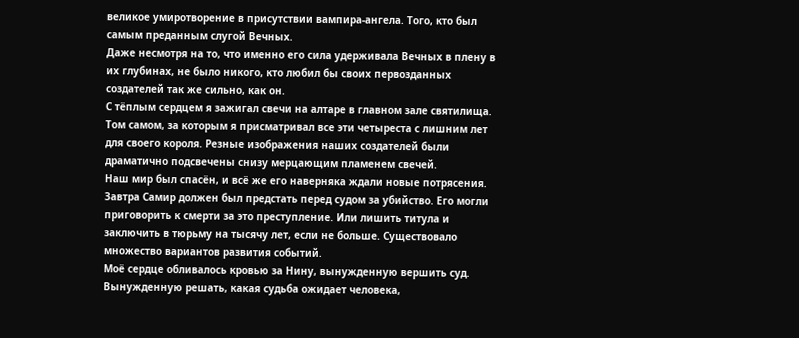великое умиротворение в присутствии вампира-ангела. Того, кто был самым преданным слугой Вечных.
Даже несмотря на то, что именно его сила удерживала Вечных в плену в их глубинах, не было никого, кто любил бы своих первозданных создателей так же сильно, как он.
С тёплым сердцем я зажигал свечи на алтаре в главном зале святилища. Том самом, за которым я присматривал все эти четыреста с лишним лет для своего короля. Резные изображения наших создателей были драматично подсвечены снизу мерцающим пламенем свечей.
Наш мир был спасён, и всё же его наверняка ждали новые потрясения. Завтра Самир должен был предстать перед судом за убийство. Его могли приговорить к смерти за это преступление. Или лишить титула и заключить в тюрьму на тысячу лет, если не больше. Существовало множество вариантов развития событий.
Моё сердце обливалось кровью за Нину, вынужденную вершить суд. Вынужденную решать, какая судьба ожидает человека,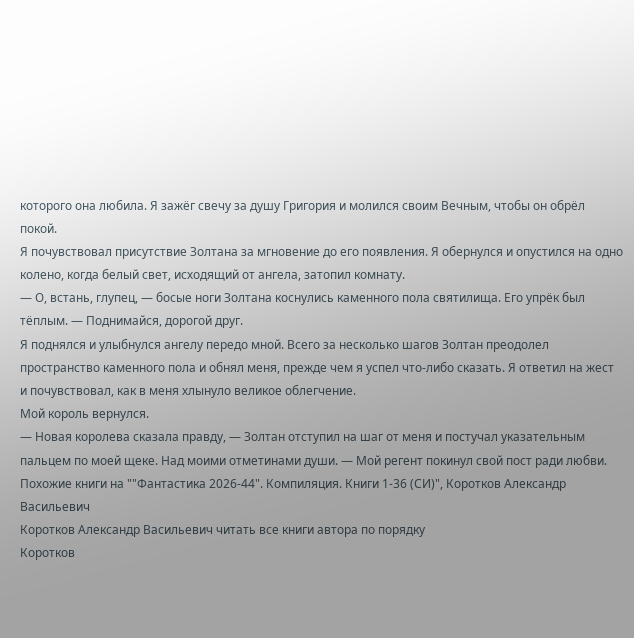которого она любила. Я зажёг свечу за душу Григория и молился своим Вечным, чтобы он обрёл покой.
Я почувствовал присутствие Золтана за мгновение до его появления. Я обернулся и опустился на одно колено, когда белый свет, исходящий от ангела, затопил комнату.
— О, встань, глупец, — босые ноги Золтана коснулись каменного пола святилища. Его упрёк был тёплым. — Поднимайся, дорогой друг.
Я поднялся и улыбнулся ангелу передо мной. Всего за несколько шагов Золтан преодолел пространство каменного пола и обнял меня, прежде чем я успел что-либо сказать. Я ответил на жест и почувствовал, как в меня хлынуло великое облегчение.
Мой король вернулся.
— Новая королева сказала правду, — Золтан отступил на шаг от меня и постучал указательным пальцем по моей щеке. Над моими отметинами души. — Мой регент покинул свой пост ради любви.
Похожие книги на ""Фантастика 2026-44". Компиляция. Книги 1-36 (СИ)", Коротков Александр Васильевич
Коротков Александр Васильевич читать все книги автора по порядку
Коротков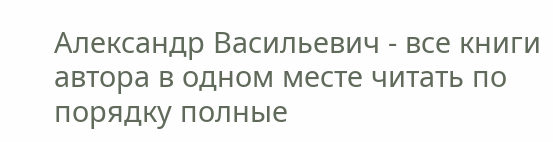Александр Васильевич - все книги автора в одном месте читать по порядку полные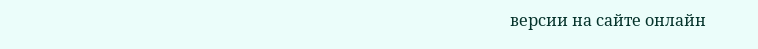версии на сайте онлайн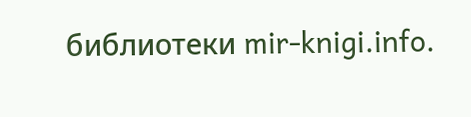библиотеки mir-knigi.info.